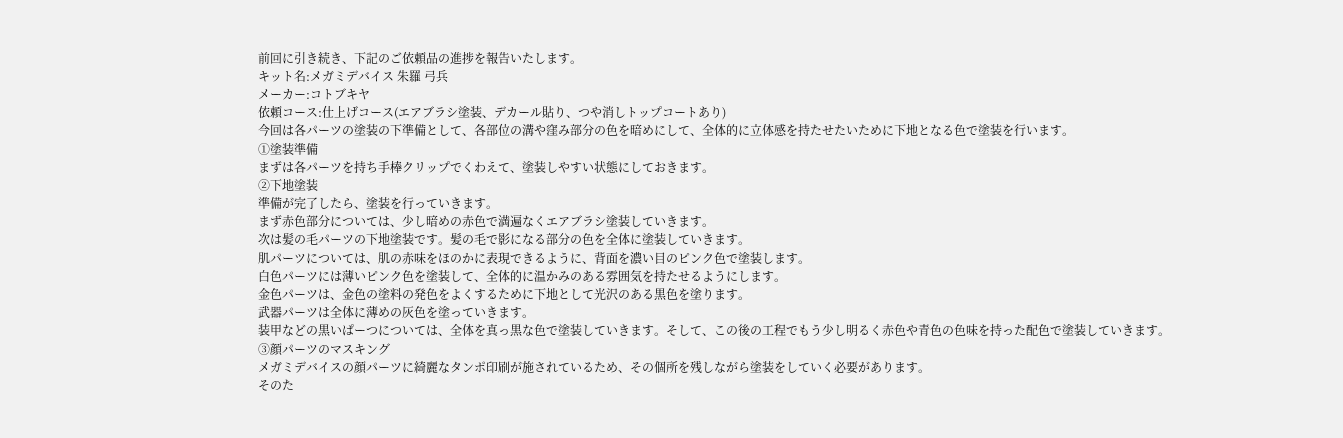前回に引き続き、下記のご依頼品の進捗を報告いたします。
キット名:メガミデバイス 朱羅 弓兵
メーカー:コトブキヤ
依頼コース:仕上げコース(エアブラシ塗装、デカール貼り、つや消しトップコートあり)
今回は各パーツの塗装の下準備として、各部位の溝や窪み部分の色を暗めにして、全体的に立体感を持たせたいために下地となる色で塗装を行います。
①塗装準備
まずは各パーツを持ち手棒クリップでくわえて、塗装しやすい状態にしておきます。
②下地塗装
準備が完了したら、塗装を行っていきます。
まず赤色部分については、少し暗めの赤色で満遍なくエアブラシ塗装していきます。
次は髪の毛パーツの下地塗装です。髪の毛で影になる部分の色を全体に塗装していきます。
肌パーツについては、肌の赤味をほのかに表現できるように、背面を濃い目のピンク色で塗装します。
白色パーツには薄いピンク色を塗装して、全体的に温かみのある雰囲気を持たせるようにします。
金色パーツは、金色の塗料の発色をよくするために下地として光沢のある黒色を塗ります。
武器パーツは全体に薄めの灰色を塗っていきます。
装甲などの黒いぱーつについては、全体を真っ黒な色で塗装していきます。そして、この後の工程でもう少し明るく赤色や青色の色味を持った配色で塗装していきます。
③顔パーツのマスキング
メガミデバイスの顔パーツに綺麗なタンポ印刷が施されているため、その個所を残しながら塗装をしていく必要があります。
そのた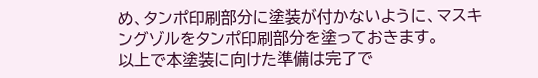め、タンポ印刷部分に塗装が付かないように、マスキングゾルをタンポ印刷部分を塗っておきます。
以上で本塗装に向けた準備は完了で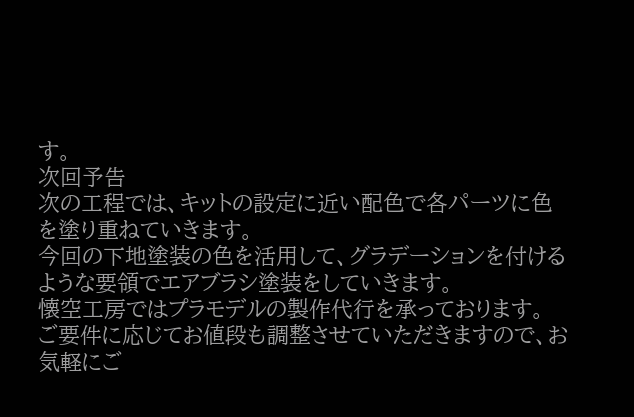す。
次回予告
次の工程では、キットの設定に近い配色で各パーツに色を塗り重ねていきます。
今回の下地塗装の色を活用して、グラデーションを付けるような要領でエアブラシ塗装をしていきます。
懐空工房ではプラモデルの製作代行を承っております。
ご要件に応じてお値段も調整させていただきますので、お気軽にご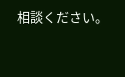相談ください。